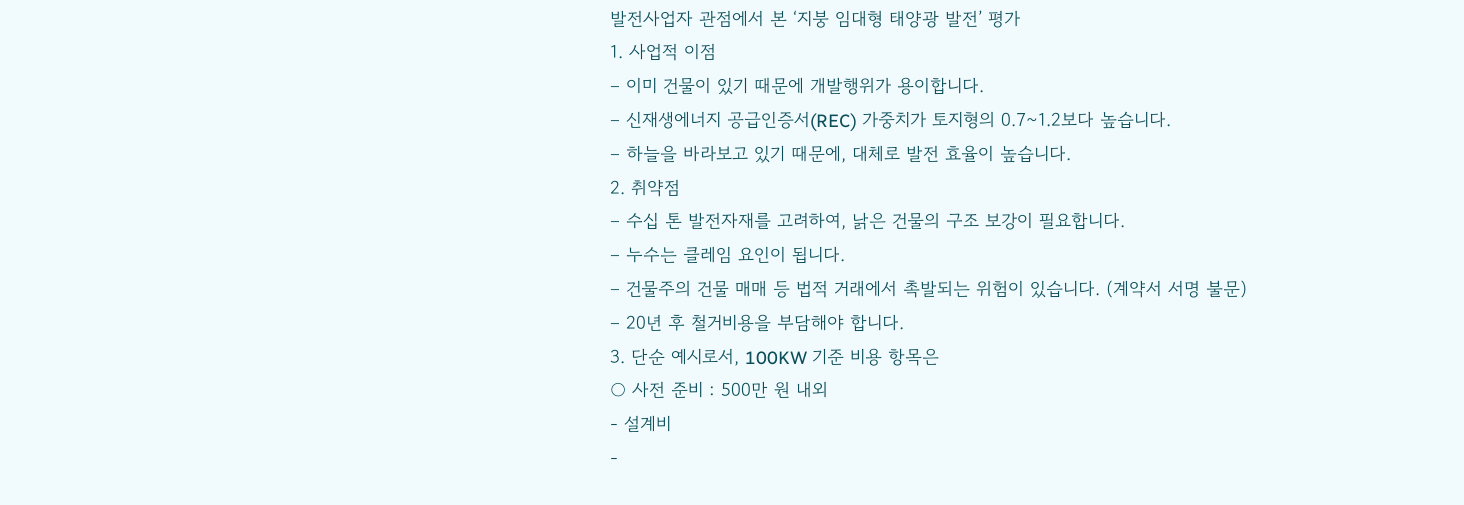발전사업자 관점에서 본 ‘지붕 임대형 태양광 발전’ 평가
1. 사업적 이점
– 이미 건물이 있기 때문에 개발행위가 용이합니다.
– 신재생에너지 공급인증서(REC) 가중치가 토지형의 0.7~1.2보다 높습니다.
– 하늘을 바라보고 있기 때문에, 대체로 발전 효율이 높습니다.
2. 취약점
– 수십 톤 발전자재를 고려하여, 낡은 건물의 구조 보강이 필요합니다.
– 누수는 클레임 요인이 됩니다.
– 건물주의 건물 매매 등 법적 거래에서 촉발되는 위험이 있습니다. (계약서 서명 불문)
– 20년 후 철거비용을 부담해야 합니다.
3. 단순 예시로서, 100KW 기준 비용 항목은
○ 사전 준비 : 500만 원 내외
- 설계비
-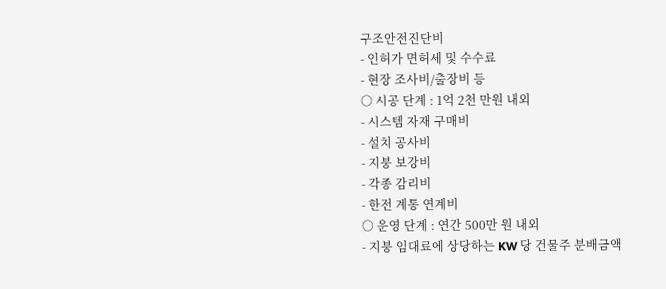구조안전진단비
- 인허가 면허세 및 수수료
- 현장 조사비/출장비 등
○ 시공 단계 : 1억 2천 만원 내외
- 시스템 자재 구매비
- 설치 공사비
- 지붕 보강비
- 각종 감리비
- 한전 계통 연계비
○ 운영 단계 : 연간 500만 원 내외
- 지붕 임대료에 상당하는 KW 당 건물주 분배금액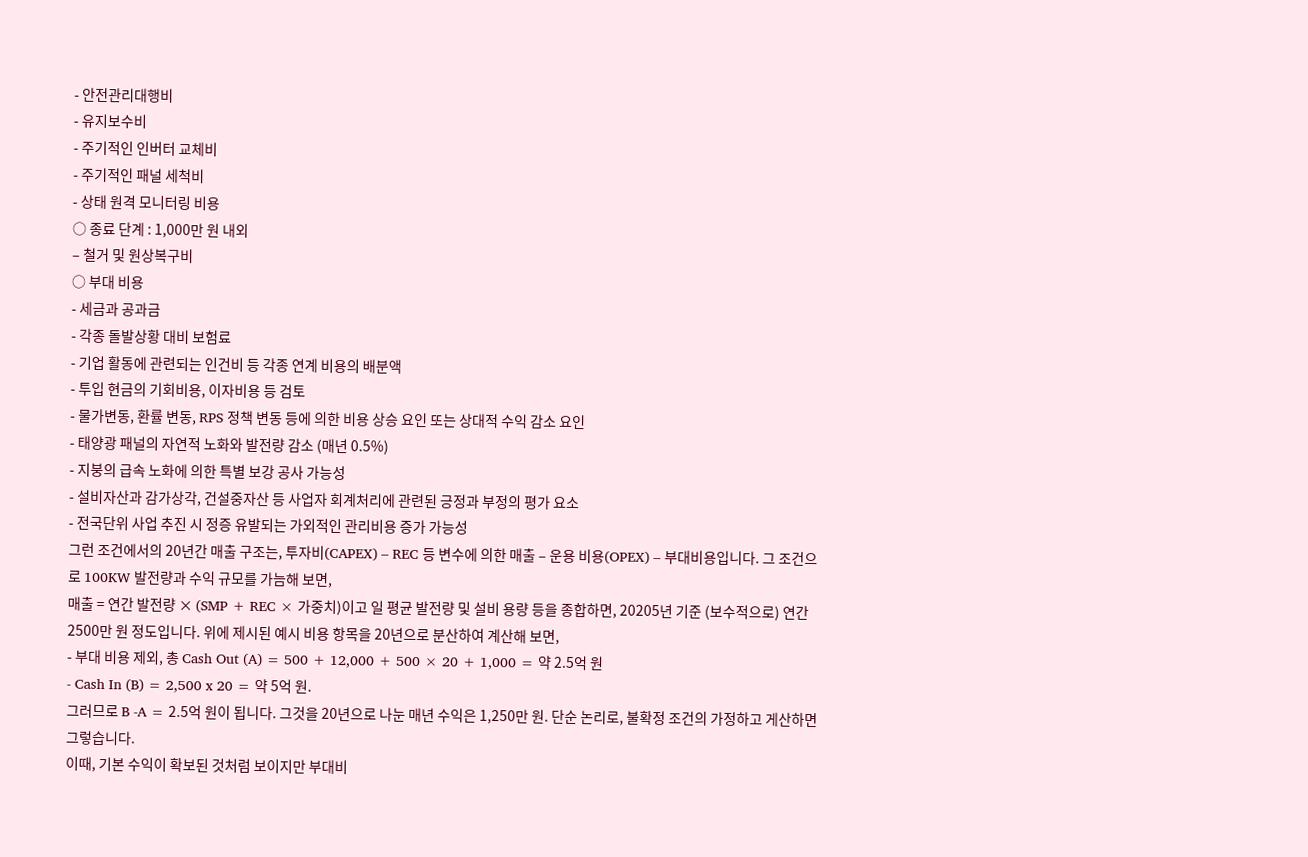- 안전관리대행비
- 유지보수비
- 주기적인 인버터 교체비
- 주기적인 패널 세척비
- 상태 원격 모니터링 비용
○ 종료 단계 : 1,000만 원 내외
– 철거 및 원상복구비
○ 부대 비용
- 세금과 공과금
- 각종 돌발상황 대비 보험료
- 기업 활동에 관련되는 인건비 등 각종 연계 비용의 배분액
- 투입 현금의 기회비용, 이자비용 등 검토
- 물가변동, 환률 변동, RPS 정책 변동 등에 의한 비용 상승 요인 또는 상대적 수익 감소 요인
- 태양광 패널의 자연적 노화와 발전량 감소 (매년 0.5%)
- 지붕의 급속 노화에 의한 특별 보강 공사 가능성
- 설비자산과 감가상각, 건설중자산 등 사업자 회계처리에 관련된 긍정과 부정의 평가 요소
- 전국단위 사업 추진 시 정증 유발되는 가외적인 관리비용 증가 가능성
그런 조건에서의 20년간 매출 구조는, 투자비(CAPEX) – REC 등 변수에 의한 매출 – 운용 비용(OPEX) – 부대비용입니다. 그 조건으로 100KW 발전량과 수익 규모를 가늠해 보면,
매출 = 연간 발전량 × (SMP + REC × 가중치)이고 일 평균 발전량 및 설비 용량 등을 종합하면, 20205년 기준 (보수적으로) 연간 2500만 원 정도입니다. 위에 제시된 예시 비용 항목을 20년으로 분산하여 계산해 보면,
- 부대 비용 제외, 총 Cash Out (A) = 500 + 12,000 + 500 × 20 + 1,000 = 약 2.5억 원
- Cash In (B) = 2,500 x 20 = 약 5억 원.
그러므로 B -A = 2.5억 원이 됩니다. 그것을 20년으로 나눈 매년 수익은 1,250만 원. 단순 논리로, 불확정 조건의 가정하고 게산하면 그렇습니다.
이때, 기본 수익이 확보된 것처럼 보이지만 부대비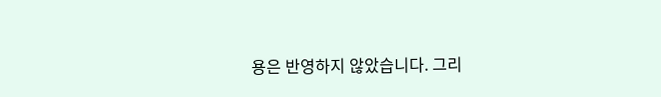용은 반영하지 않았습니다. 그리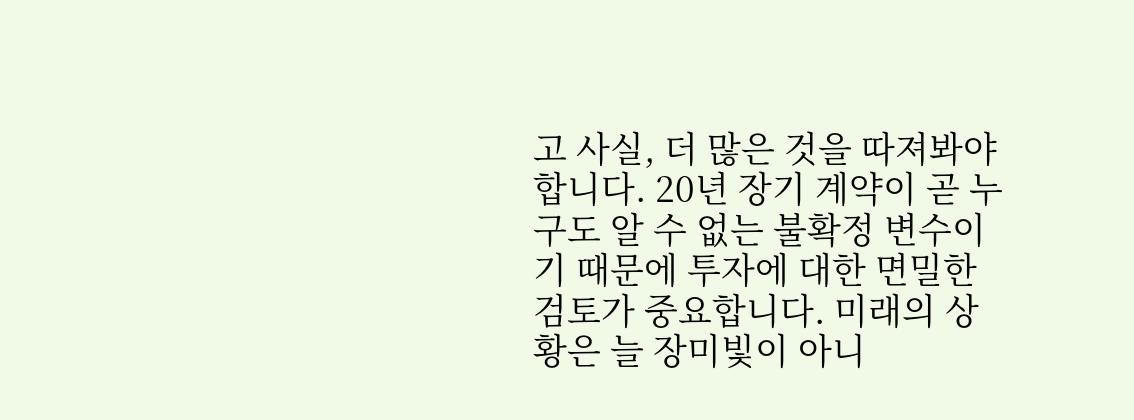고 사실, 더 많은 것을 따져봐야 합니다. 20년 장기 계약이 곧 누구도 알 수 없는 불확정 변수이기 때문에 투자에 대한 면밀한 검토가 중요합니다. 미래의 상황은 늘 장미빛이 아니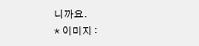니까요.
* 이미지 :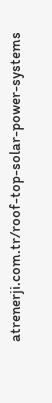atrenerji.com.tr/roof-top-solar-power-systems